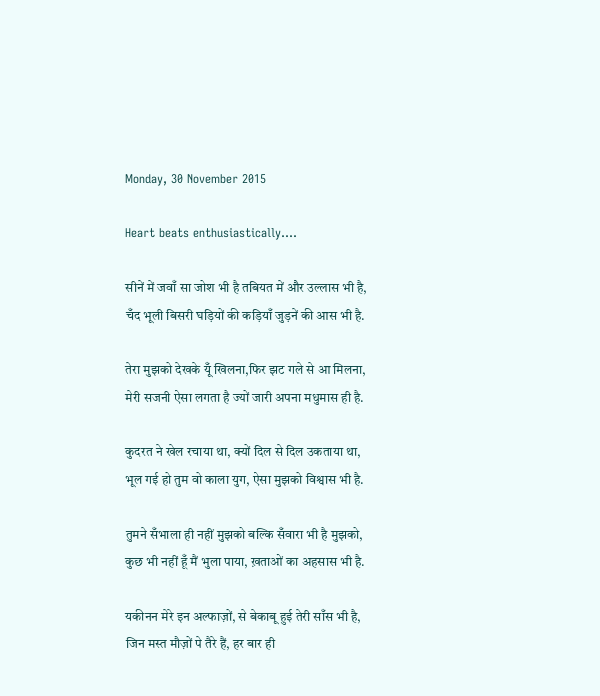Monday, 30 November 2015

Heart beats enthusiastically....

सीनें में जवाँ सा जोश भी है तबियत में और उल्लास भी है,
चँद भूली बिसरी घड़ियों की कड़ियाँ जुड़नें की आस भी है.

तेरा मुझको देखके यूँ खिलना,फिर झट गले से आ मिलना,
मेरी सजनी ऐसा लगता है ज्यों जारी अपना मधुमास ही है.

कुदरत ने खेल रचाया था, क्यों दिल से दिल उकताया था,
भूल गई हो तुम वो काला युग, ऐसा मुझको विश्वास भी है.

तुमने सँभाला ही नहीं मुझको बल्कि सँवारा भी है मुझको,
कुछ भी नहीं हूँ मैं भुला पाया, ख़ताओं का अहसास भी है.

यकीनन मेरे इन अल्फाज़ों, से बेकाबू हुई तेरी साँस भी है,
जिन मस्त मौज़ों पे तैरे हैं, हर बार ही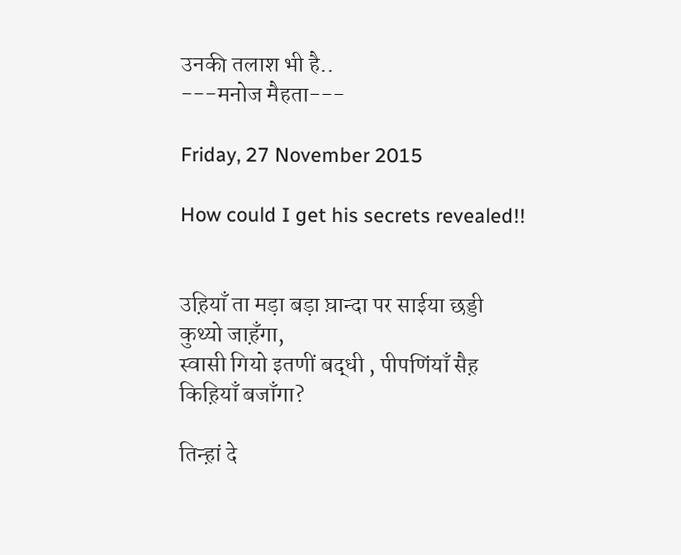उनकी तलाश भी है..
---मनोज मैहता---

Friday, 27 November 2015

How could I get his secrets revealed!!


उह़ियाँ ता मड़ा बड़ा घ़ान्दा पर साईया छड्डी कुथ्यो जाह़ँगा,
स्वासी गियो इतणीं बद्धी , पीपणिंयाँ सैह़ किह़ियाँ बजाँगा?

तिन्ह़ां दे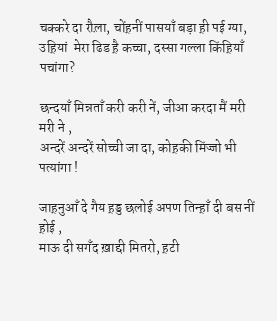चक्करे दा रौल़ा, चोंह़नीं पासयाँ बड़ा ह़ी पई ग्या,
उह़ियां  मेरा ढिड ह़ै कच्चा, दस्सा गल्ला किंह़ियाँ पचांगा?

छन्दयाँ मिन्नताँ करी करी नें, जीआ करदा मैं मरी मरी ने ,
अन्दरें अन्दरें सोच्ची जा दा, कोह़की मिंज्जो भी पत्यांगा !

जाह़नुआँ दे गैय ह़ड्ड छलोई अपण तिन्ह़ाँ दी बस नीं ह़ोई ,
माऊ दी सगँद ख़ाद्दी मितरो, ह़टी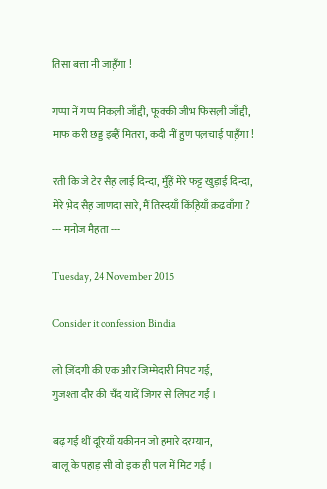तिसा बत्ता नी जाह़ँगा !

गप्पा नें गप्प निकल़ी जाँद्दी, फूक्की जीभ फिसल़ी जाँद्दी,
माफ करी छड्ड इब्हैं मितरा, कदी नीं ह़ुण पल़चाई पाह़ँगा !

रती कि जे टेर सैह़ लाई दिन्दा, मुँह़ें मेरे फट्ट खुड़ाई दिन्दा,
मेरे भ़ेद सैह़ जाणदा सारे, मैं तिस्दयाँ किंह़ियाँ क़ढवाँगा ?
--- मनोज मैहता ---

Tuesday, 24 November 2015

Consider it confession Bindia

लो ज़िंदगी की एक और जिम्मेदारी निपट गई,
गुजश्ता दौर की चँद यादें जिगर से लिपट गईं ।

बढ़ गई थीं दूरियाँ यकीनन जो हमारे दरम्यान,
बालू के पहाड़ सी वो इक ही पल में मिट गईं ।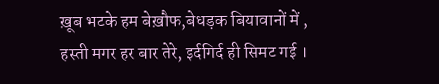ख़ूब भटके हम बेख़ौफ,बेधड़क बियावानों में ,
हस्ती मगर हर बार तेरे, इर्दगिर्द ही सिमट गई ।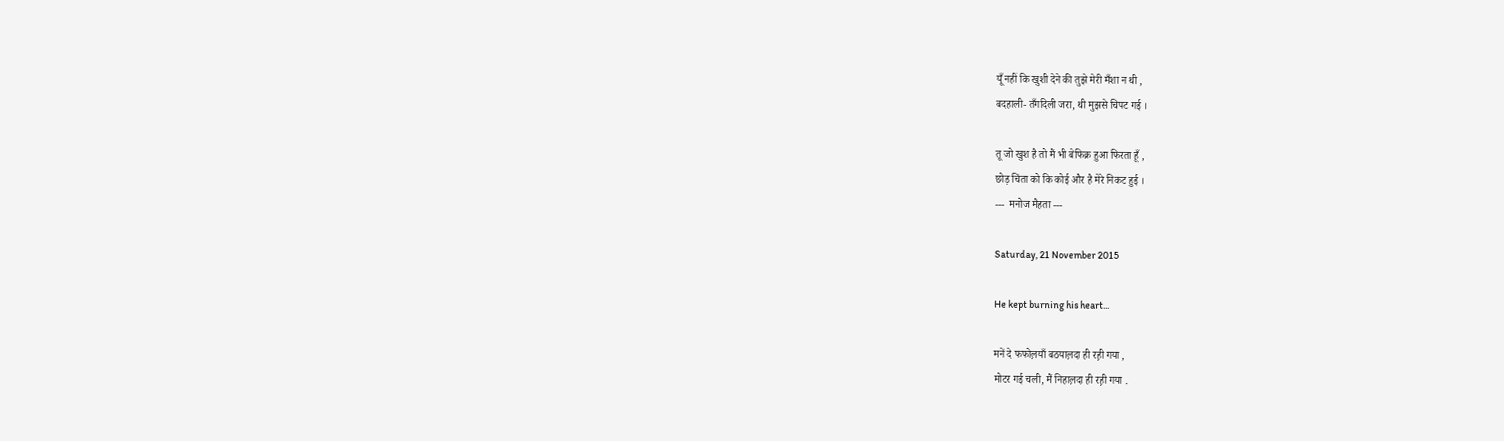यूँ नहीं कि खुशी देने की तुझे मेरी मँशा न थी ,
बदहाली- तँगदिली जरा, थी मुझसे चिपट गई ।

तू जो खुश है तो मैं भी बेफिक्र हुआ फिरता हूँ ,
छोड़ चिंता को कि कोई और है मेरे निकट हुई ।
---  मनोज मैहता ---

Saturday, 21 November 2015

He kept burning his heart...

मनें दे फफोल़याँ बठयाल़दा ही रह़ी गया ,
मोटर गई चली, मैं निहाल़दा ही रह़ी गया .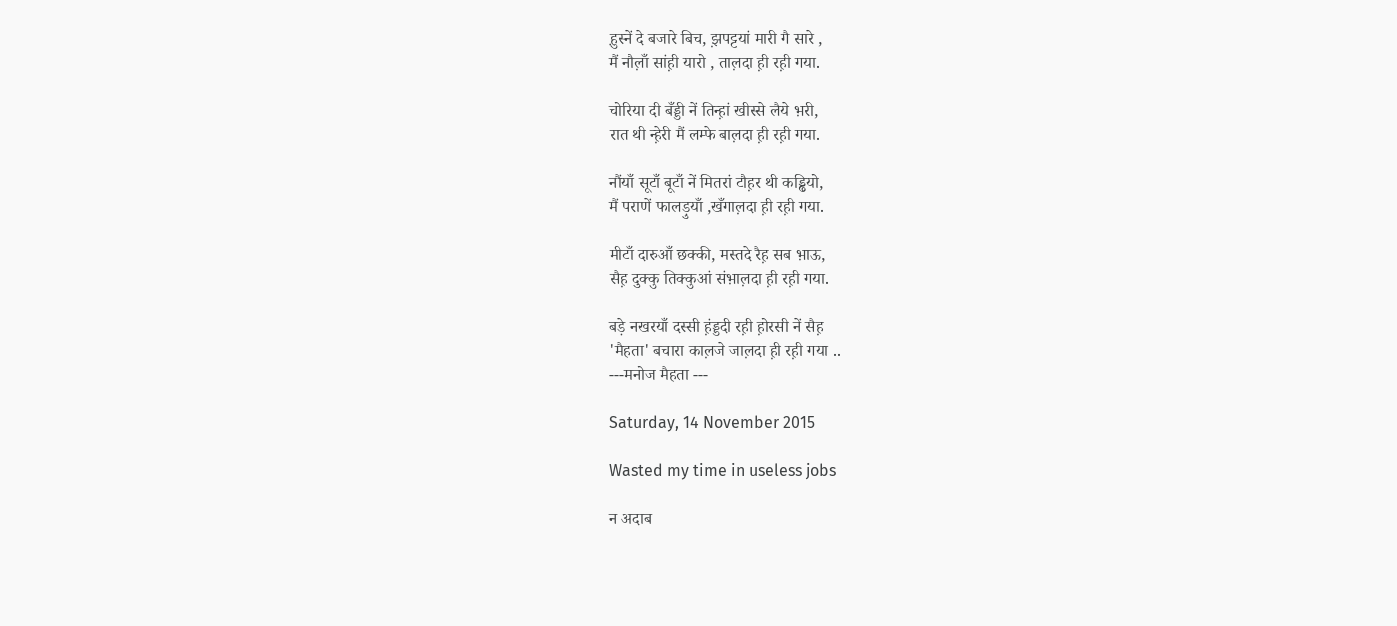ह़ुस्नें दे बजारे बिच, झ़पट्टयां मारी गै सारे ,
मैं नौल़ाँ सांह़ी यारो , ताल़दा ह़ी रह़ी गया.

चोरिया दी बँड्डी नें तिन्ह़ां खीस्से लैये भ़री,
रात थी न्ह़ेरी मैं लम्फे बाल़दा ह़ी रह़ी गया.

नौंयाँ सूटाँ बूटाँ नें मितरां टौह़र थी कड्ढियो,
मैं पराणें फालड़ुयाँ ,खँगाल़दा ह़ी रह़ी गया.

मीटाँ दारुआँ छक्की, मस्तदे रैह़ सब भ़ाऊ,
सैह़ दुक्कु तिक्कुआं संभ़ाल़दा ह़ी रह़ी गया.

बड़े नखरयाँ दस्सी ह़ंड्डदी रह़ी ह़ोरसी नें सैह़
'मैहता' बचारा काल़जे जाल़दा ह़ी रह़ी गया ..
---मनोज मैहता ---

Saturday, 14 November 2015

Wasted my time in useless jobs

न अदाब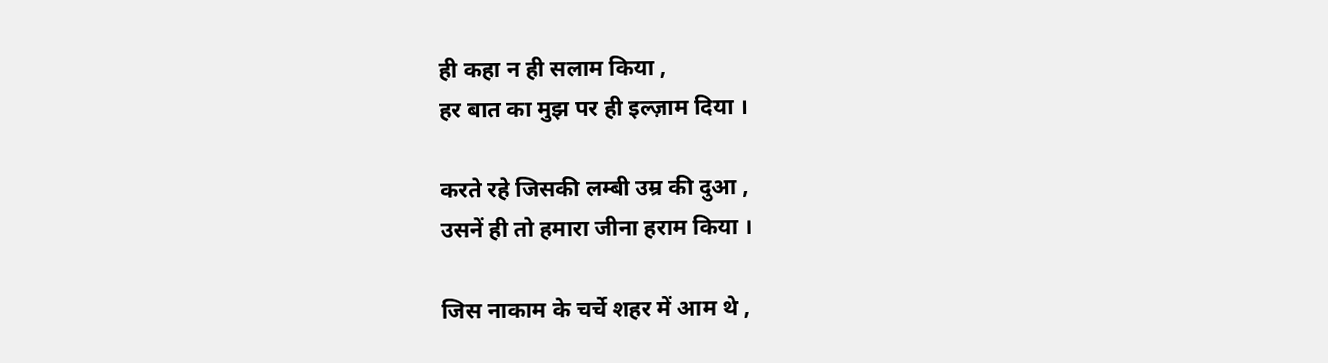ही कहा न ही सलाम किया ,
हर बात का मुझ पर ही इल्ज़ाम दिया ।

करते रहे जिसकी लम्बी उम्र की दुआ ,
उसनें ही तो हमारा जीना हराम किया ।

जिस नाकाम के चर्चे शहर में आम थे ,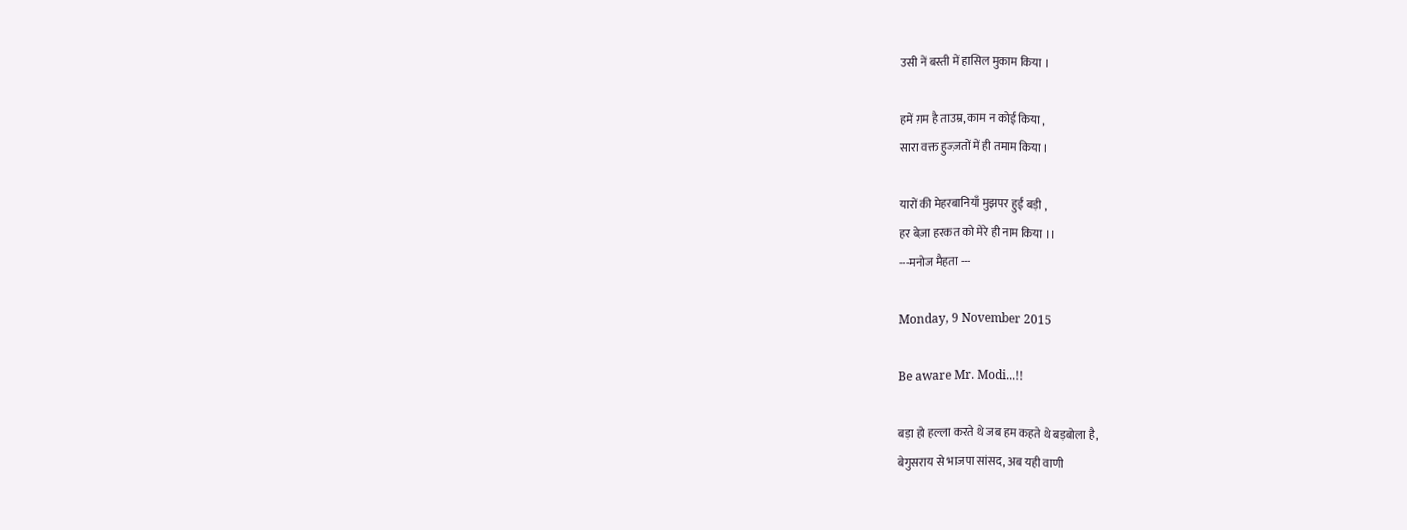उसी नें बस्ती में हासिल मुकाम किया ।

हमें ग़म है ताउम्र, काम न कोई किया ,
सारा वक्त हुज्ज़तों में ही तमाम किया ।

यारों की मेहरबानियाँ मुझपर हुईं बड़ी ,
हर बेज़ा हरकत को मेरे ही नाम किया ।।
---मनोज मैहता ---

Monday, 9 November 2015

Be aware Mr. Modi...!!

बड़ा हो हल्ला करते थे जब हम कहते थे बड़बोला है,
बेगुसराय से भाजपा सांसद, अब यही वाणी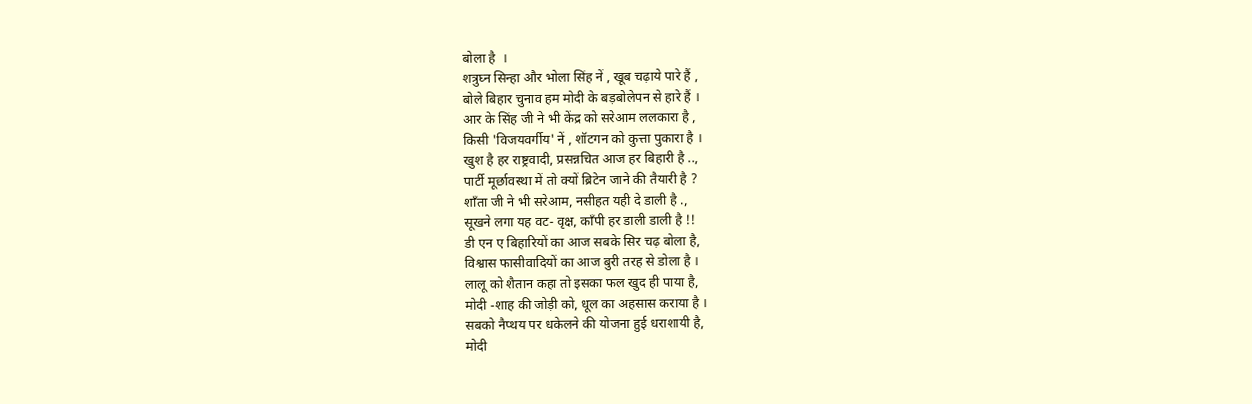बोला है  ।
शत्रुघ्न सिन्हा और भोला सिंह नें , खूब चढ़ाये पारे हैं ,
बोले बिहार चुनाव हम मोदी के बड़बोलेपन से हारे हैं ।
आर के सिंह जी ने भी केंद्र को सरेआम ललकारा है ,
किसी 'विजयवर्गीय' नें , शॉटगन को कुत्ता पुकारा है ।
खुश है हर राष्ट्रवादी, प्रसन्नचित आज हर बिहारी है ..,
पार्टी मूर्छावस्था में तो क्यों ब्रिटेन जाने की तैयारी है ?
शाँता जी ने भी सरेआम, नसीहत यही दे डाली है .,
सूखने लगा यह वट- वृक्ष, काँपी हर डाली डाली है !!
डी एन ए बिहारियों का आज सबके सिर चढ़ बोला है,
विश्वास फासीवादियों का आज बुरी तरह से डोला है ।
लालू को शैतान कहा तो इसका फल खुद ही पाया है,
मोदी -शाह की जोड़ी को, धूल का अहसास कराया है ।
सबको नैप्थय पर धकेलने की योजना हुई धराशायी है,
मोदी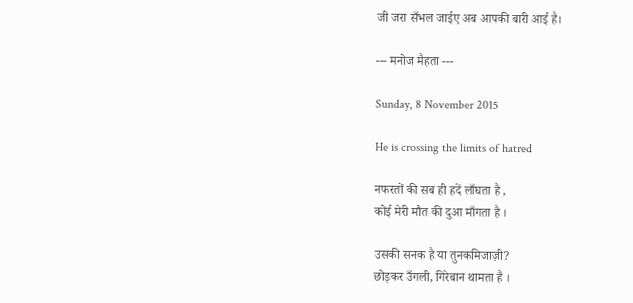जी जरा सँभल जाईए अब आपकी बारी आई है।

--- मनोज मैहता ---

Sunday, 8 November 2015

He is crossing the limits of hatred

नफरतों की सब ही हदें लाँघता है ,
कोई मेरी मौत की दुआ माँगता है ।

उसकी सनक है या तुनकमिजाज़ी?
छोड़कर उँगली, गिरेबान थामता है ।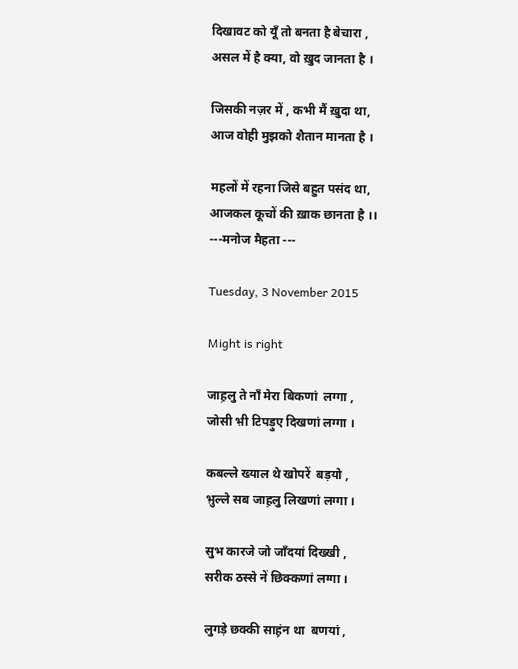दिखावट को यूँ तो बनता है बेचारा ,
असल में है क्या, वो ख़ुद जानता है ।

जिसकी नज़र में , कभी मैं ख़ुदा था,
आज वोही मुझको शैतान मानता है ।

महलों में रहना जिसे बहुत पसंद था,
आजकल कूचों की ख़ाक छानता है ।।
---मनोज मैहता ---

Tuesday, 3 November 2015

Might is right

जाह़लु ते नाँ मेरा बिकणां  लग्गा ,
जोसी भ़ी टिपड़ुए दिखणां लग्गा ।

कबल्ले ख्याल थे खोपरें  बड़यो ,
भ़ुल्ले सब जाह़लु लिखणां लग्गा ।

सुभ कारजे जो जाँदयां दिख्खी ,
सरीक ठस्से नें छिक्कणां लग्गा ।

लुगड़े छक्की साह़ंन था  बणयां ,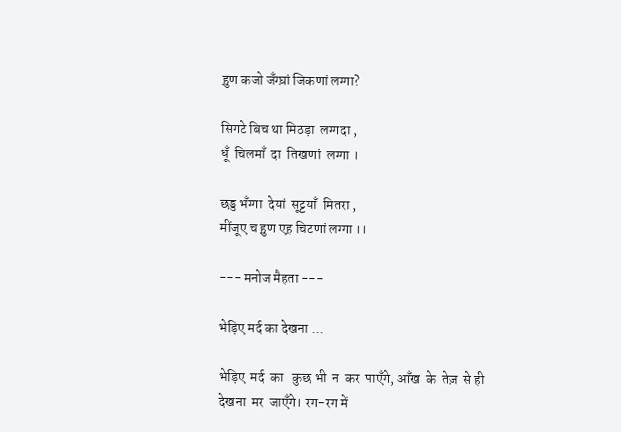ह़ुण कजो जँग्घ़ां जिकणां लग्गा?

सिगटे बिच था मिठड़ा  लग्गदा ,
धूँ  चिलमाँ  दा  तिखणां  लग्गा ।

छड्ड भँग्गा  देयां  सूट्टयाँ  मितरा ,
मींजूए च ह़ुण एह़ चिटणां लग्गा ।।

--- मनोज मैहता ---

भेड़िए मर्द का देखना ...

भेड़िए  मर्द  का   कुछ भी  न  कर  पाएँगे, आँख  के  तेज़  से ही  देखना  मर  जाएँगे। रग-रग में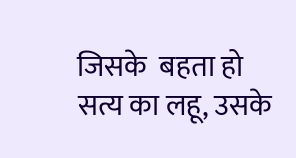जिसके  बहता हो  सत्य का लहू, उसके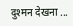दुश्मन देखना ...